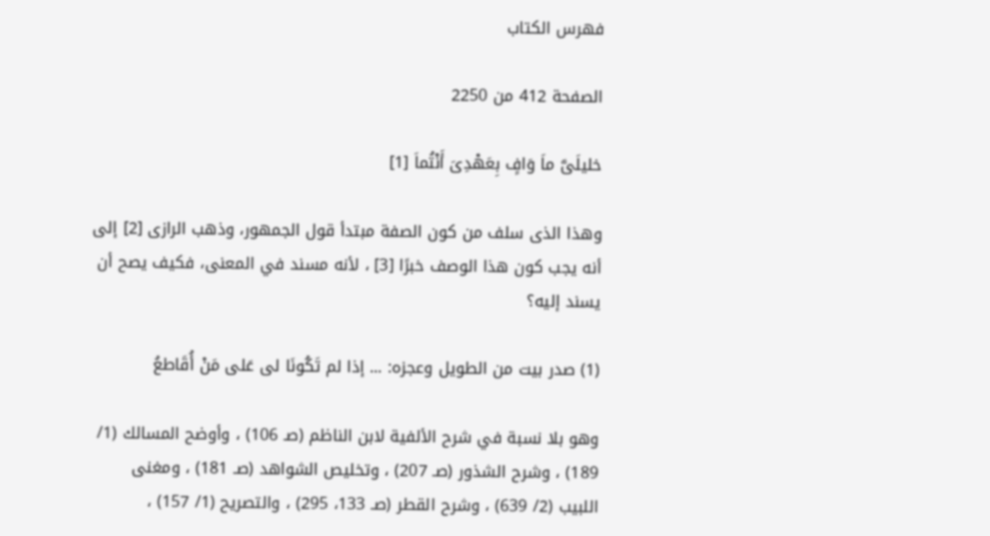فهرس الكتاب

الصفحة 412 من 2250

خليلَىَّ ماَ وَافٍ بِعَهْدِىَ أَنْتُماَ [1]

وهذا الذى سلف من كون الصفة مبتدأ قول الجمهور، وذهب الرازى [2] إلى أنه يجب كون هذا الوصف خبرًا [3] ، لأنه مسند في المعنى، فكيف يصح أن يسند إليه؟

(1) صدر بيت من الطويل وعجزه: ... إذا لم تَكُونَا لى عَلى مَنْ أُقَاطعُ

وهو بلا نسبة في شرح الألفية لابن الناظم (صـ 106) ، وأوضح المسالك (1/ 189) ، وشرح الشذور (صـ 207) ، وتخليص الشواهد (صـ 181) ، ومغنى اللبيب (2/ 639) ، وشرح القطر (صـ 133، 295) ، والتصريح (1/ 157) ،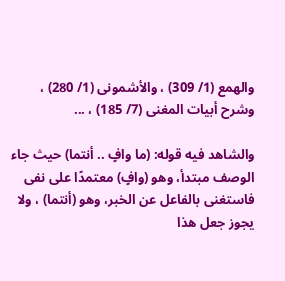والهمع (1/ 309) ، والأشمونى (1/ 280) ، وشرح أبيات المغنى (7/ 185) ، ...

والشاهد فيه قوله: (ما وافٍ .. أنتما) حيث جاء الوصف مبتدأ، وهو (وافٍ) معتمدًا على نفى فاستغنى بالفاعل عن الخبر، وهو (أنتما) ، ولا يجوز جعل هذا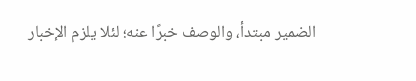الضمير مبتدأ، والوصف خبرًا عنه؛ لئلا يلزم الإخبار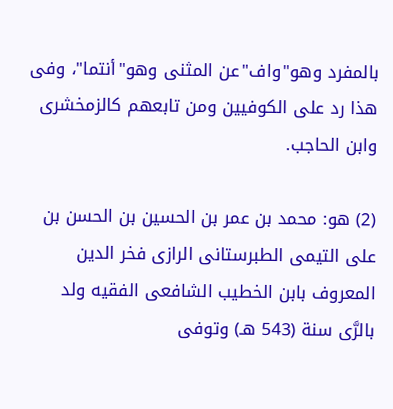بالمفرد وهو"واف"عن المثنى وهو"أنتما"، وفى هذا رد على الكوفيين ومن تابعهم كالزمخشرى وابن الحاجب.

(2) هو: محمد بن عمر بن الحسين بن الحسن بن على التيمى الطبرستانى الرازى فخر الدين المعروف بابن الخطيب الشافعى الفقيه ولد بالرَّى سنة (543 هـ) وتوفى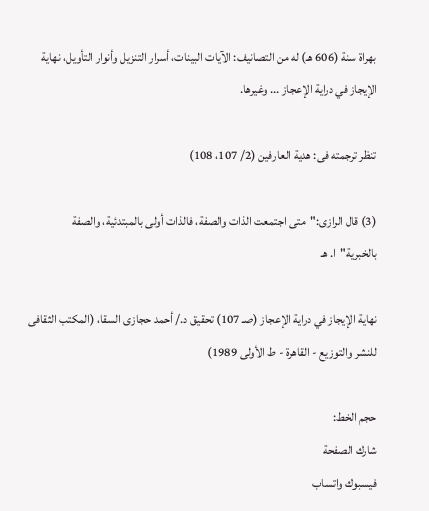بهراة سنة (606 هـ) له من التصانيف: الآيات البينات، أسرار التنزيل وأنوار التأويل، نهاية الإيجاز في دراية الإعجاز ... وغيرها.

تنظر ترجمته فى: هدية العارفين (2/ 107، 108)

(3) قال الرازى:"متى اجتمعت الذات والصفة، فالذات أولى بالمبتدئية، والصفة بالخبرية"ا. هـ

نهاية الإيجاز في دراية الإعجاز (صـ 107) تحقيق د./ أحمد حجازى السقا، (المكتب الثقافى للنشر والتوزيع - القاهرة - ط الأولى 1989)

حجم الخط:
شارك الصفحة
فيسبوك واتساب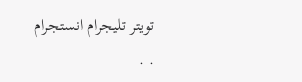تويتر تليجرام انستجرام
. .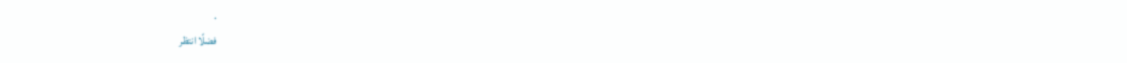.
فضلًا انتظر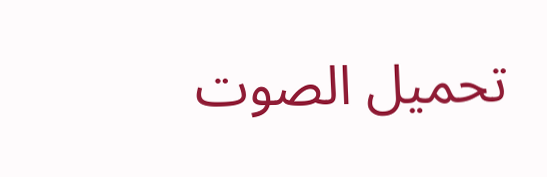تحميل الصوت